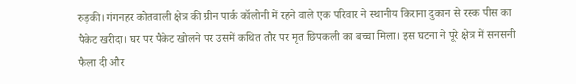रुड़की। गंगनहर कोतवाली क्षेत्र की ग्रीन पार्क कॉलोनी में रहने वाले एक परिवार ने स्थानीय किराना दुकान से रस्क पीस का पैकेट खरीदा। घर पर पैकेट खोलने पर उसमें कथित तौर पर मृत छिपकली का बच्चा मिला। इस घटना ने पूरे क्षेत्र में सनसनी फैला दी और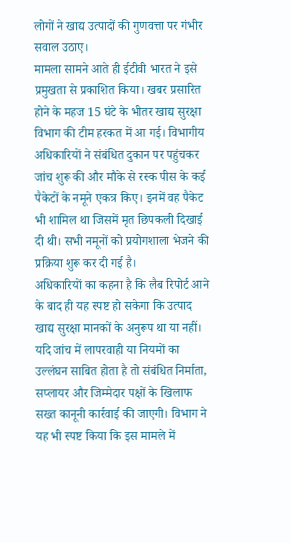लोगों ने खाद्य उत्पादों की गुणवत्ता पर गंभीर सवाल उठाए।
मामला सामने आते ही ईटीवी भारत ने इसे प्रमुखता से प्रकाशित किया। खबर प्रसारित होने के महज 15 घंटे के भीतर खाद्य सुरक्षा विभाग की टीम हरकत में आ गई। विभागीय अधिकारियों ने संबंधित दुकान पर पहुंचकर जांच शुरू की और मौके से रस्क पीस के कई पैकेटों के नमूने एकत्र किए। इनमें वह पैकेट भी शामिल था जिसमें मृत छिपकली दिखाई दी थी। सभी नमूनों को प्रयोगशाला भेजने की प्रक्रिया शुरू कर दी गई है।
अधिकारियों का कहना है कि लैब रिपोर्ट आने के बाद ही यह स्पष्ट हो सकेगा कि उत्पाद खाद्य सुरक्षा मानकों के अनुरूप था या नहीं। यदि जांच में लापरवाही या नियमों का उल्लंघन साबित होता है तो संबंधित निर्माता, सप्लायर और जिम्मेदार पक्षों के खिलाफ सख्त कानूनी कार्रवाई की जाएगी। विभाग ने यह भी स्पष्ट किया कि इस मामले में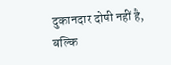दुकानदार दोषी नहीं है, बल्कि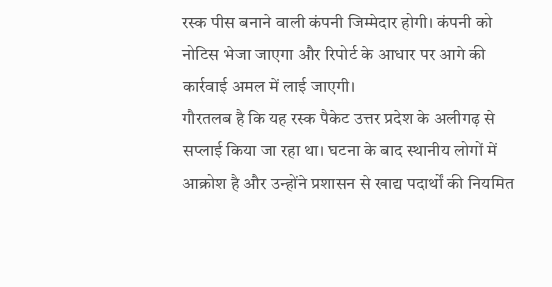रस्क पीस बनाने वाली कंपनी जिम्मेदार होगी। कंपनी को नोटिस भेजा जाएगा और रिपोर्ट के आधार पर आगे की कार्रवाई अमल में लाई जाएगी।
गौरतलब है कि यह रस्क पैकेट उत्तर प्रदेश के अलीगढ़ से सप्लाई किया जा रहा था। घटना के बाद स्थानीय लोगों में आक्रोश है और उन्होंने प्रशासन से खाद्य पदार्थों की नियमित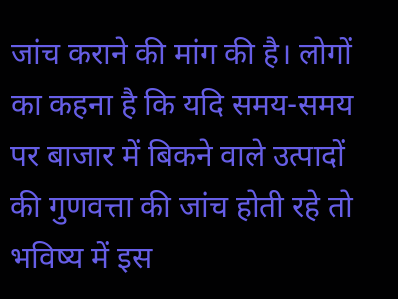जांच कराने की मांग की है। लोगों का कहना है कि यदि समय-समय पर बाजार में बिकने वाले उत्पादों की गुणवत्ता की जांच होती रहे तो भविष्य में इस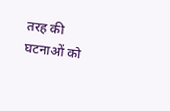तरह की घटनाओं को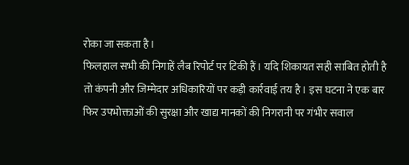रोका जा सकता है।
फिलहाल सभी की निगाहें लैब रिपोर्ट पर टिकी हैं। यदि शिकायत सही साबित होती है तो कंपनी और जिम्मेदार अधिकारियों पर कड़ी कार्रवाई तय है। इस घटना ने एक बार फिर उपभोक्ताओं की सुरक्षा और खाद्य मानकों की निगरानी पर गंभीर सवाल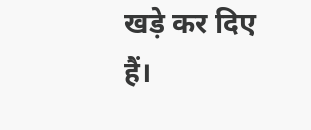खड़े कर दिए हैं।